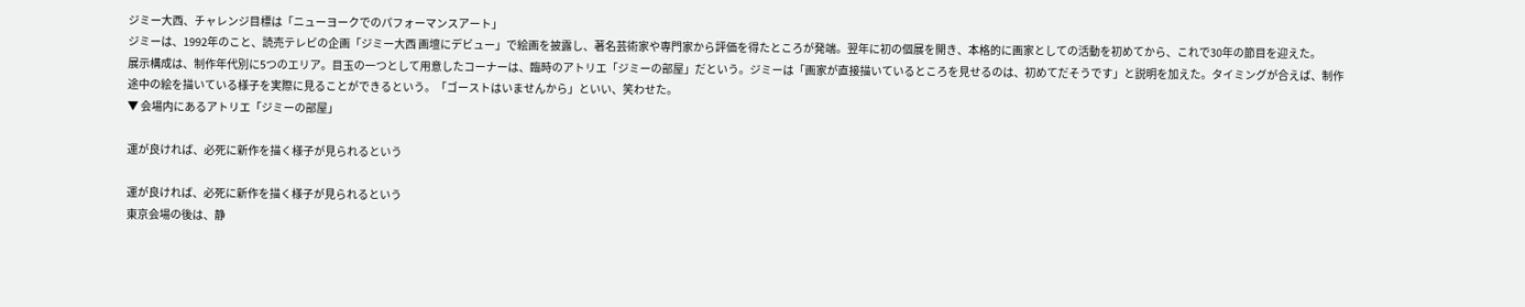ジミー大西、チャレンジ目標は「ニューヨークでのパフォーマンスアート」
ジミーは、1992年のこと、読売テレビの企画「ジミー大西 画壇にデビュー」で絵画を披露し、著名芸術家や専門家から評価を得たところが発端。翌年に初の個展を開き、本格的に画家としての活動を初めてから、これで30年の節目を迎えた。
展示構成は、制作年代別に5つのエリア。目玉の一つとして用意したコーナーは、臨時のアトリエ「ジミーの部屋」だという。ジミーは「画家が直接描いているところを見せるのは、初めてだそうです」と説明を加えた。タイミングが合えば、制作途中の絵を描いている様子を実際に見ることができるという。「ゴーストはいませんから」といい、笑わせた。
▼ 会場内にあるアトリエ「ジミーの部屋」

運が良ければ、必死に新作を描く様子が見られるという

運が良ければ、必死に新作を描く様子が見られるという
東京会場の後は、静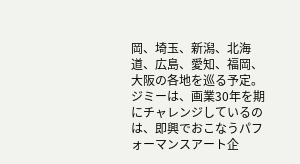岡、埼玉、新潟、北海道、広島、愛知、福岡、大阪の各地を巡る予定。
ジミーは、画業30年を期にチャレンジしているのは、即興でおこなうパフォーマンスアート企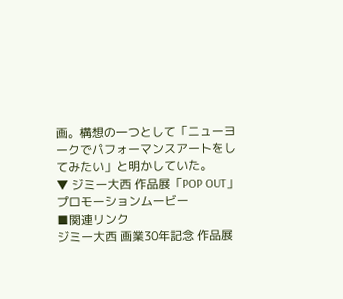画。構想の一つとして「ニューヨークでパフォーマンスアートをしてみたい」と明かしていた。
▼ ジミー大西 作品展「POP OUT」プロモーションムービー
■関連リンク
ジミー大西 画業30年記念 作品展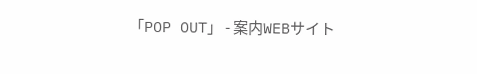「POP OUT」 - 案内WEBサイト